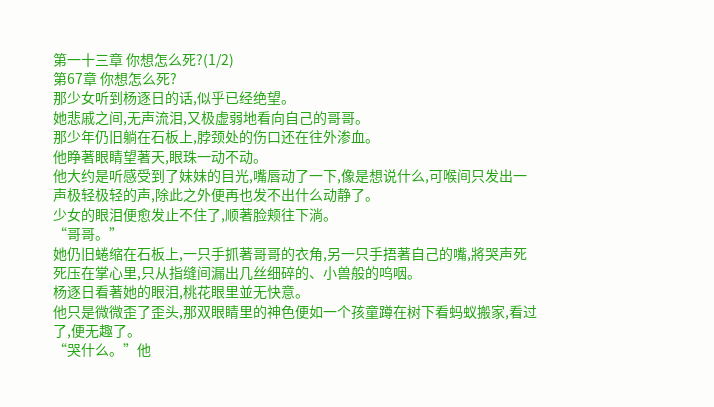第一十三章 你想怎么死?(1/2)
第67章 你想怎么死?
那少女听到杨逐日的话,似乎已经绝望。
她悲戚之间,无声流泪,又极虚弱地看向自己的哥哥。
那少年仍旧躺在石板上,脖颈处的伤口还在往外渗血。
他睁著眼睛望著天,眼珠一动不动。
他大约是听感受到了妹妹的目光,嘴唇动了一下,像是想说什么,可喉间只发出一声极轻极轻的声,除此之外便再也发不出什么动静了。
少女的眼泪便愈发止不住了,顺著脸颊往下淌。
“哥哥。”
她仍旧蜷缩在石板上,一只手抓著哥哥的衣角,另一只手捂著自己的嘴,將哭声死死压在掌心里,只从指缝间漏出几丝细碎的、小兽般的呜咽。
杨逐日看著她的眼泪,桃花眼里並无快意。
他只是微微歪了歪头,那双眼睛里的神色便如一个孩童蹲在树下看蚂蚁搬家,看过了,便无趣了。
“哭什么。”他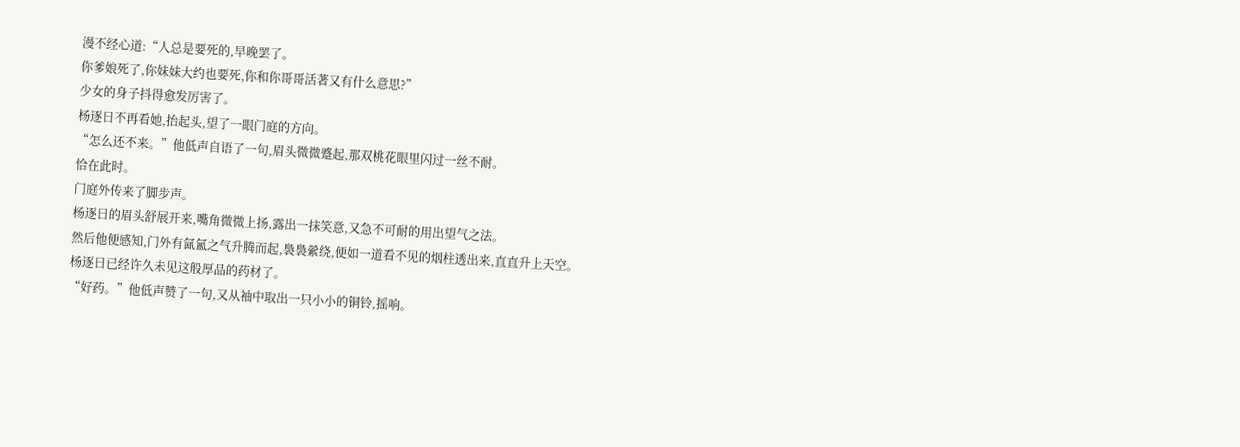漫不经心道:“人总是要死的,早晚罢了。
你爹娘死了,你妹妹大约也要死,你和你哥哥活著又有什么意思?”
少女的身子抖得愈发厉害了。
杨逐日不再看她,抬起头,望了一眼门庭的方向。
“怎么还不来。”他低声自语了一句,眉头微微蹙起,那双桃花眼里闪过一丝不耐。
恰在此时。
门庭外传来了脚步声。
杨逐日的眉头舒展开来,嘴角微微上扬,露出一抹笑意,又急不可耐的用出望气之法。
然后他便感知,门外有氤氳之气升腾而起,裊裊縈绕,便如一道看不见的烟柱透出来,直直升上天空。
杨逐日已经许久未见这般厚品的药材了。
“好药。”他低声赞了一句,又从袖中取出一只小小的铜铃,摇响。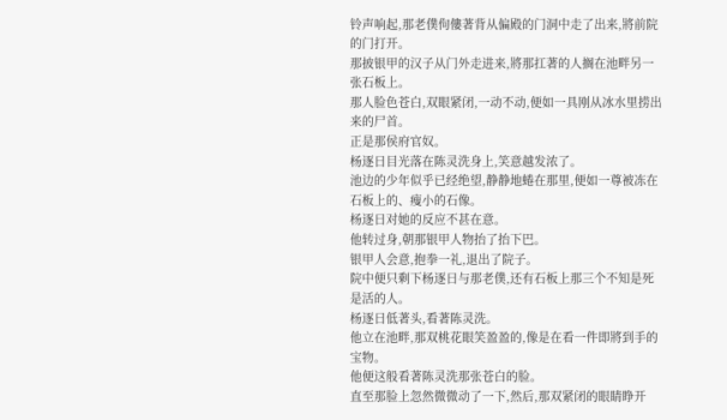铃声响起,那老僕佝僂著背从偏殿的门洞中走了出来,將前院的门打开。
那披银甲的汉子从门外走进来,將那扛著的人搁在池畔另一张石板上。
那人脸色苍白,双眼紧闭,一动不动,便如一具刚从冰水里捞出来的尸首。
正是那侯府官奴。
杨逐日目光落在陈灵洗身上,笑意越发浓了。
池边的少年似乎已经绝望,静静地蜷在那里,便如一尊被冻在石板上的、瘦小的石像。
杨逐日对她的反应不甚在意。
他转过身,朝那银甲人物抬了抬下巴。
银甲人会意,抱拳一礼,退出了院子。
院中便只剩下杨逐日与那老僕,还有石板上那三个不知是死是活的人。
杨逐日低著头,看著陈灵洗。
他立在池畔,那双桃花眼笑盈盈的,像是在看一件即將到手的宝物。
他便这般看著陈灵洗那张苍白的脸。
直至那脸上忽然微微动了一下,然后,那双紧闭的眼睛睁开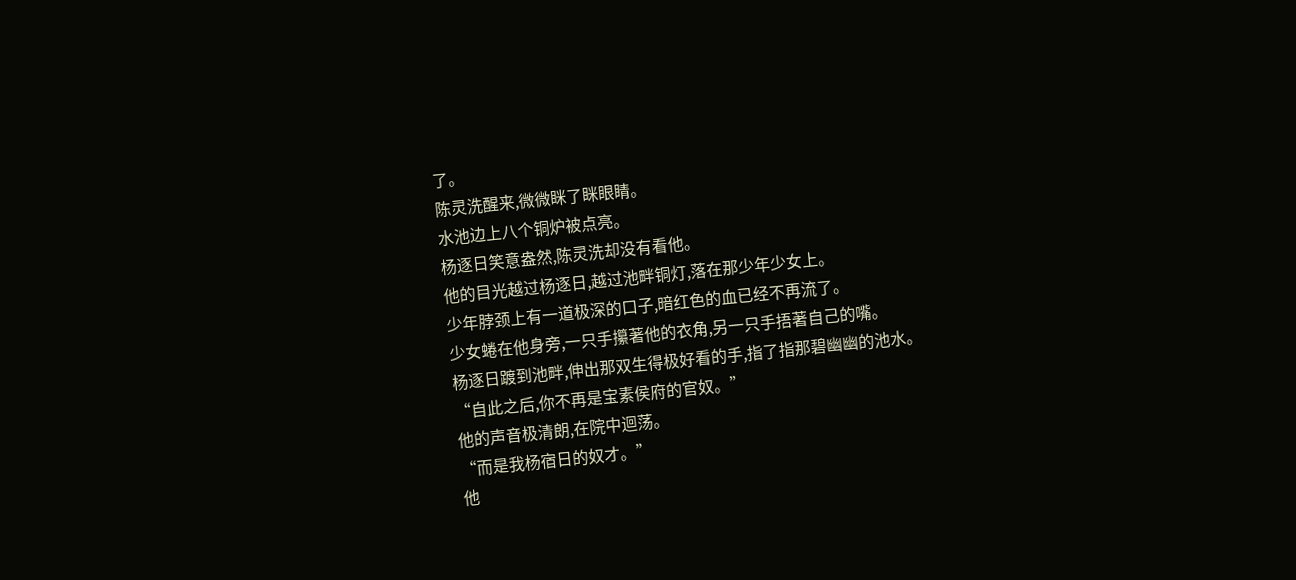了。
陈灵洗醒来,微微眯了眯眼睛。
水池边上八个铜炉被点亮。
杨逐日笑意盎然,陈灵洗却没有看他。
他的目光越过杨逐日,越过池畔铜灯,落在那少年少女上。
少年脖颈上有一道极深的口子,暗红色的血已经不再流了。
少女蜷在他身旁,一只手攥著他的衣角,另一只手捂著自己的嘴。
杨逐日踱到池畔,伸出那双生得极好看的手,指了指那碧幽幽的池水。
“自此之后,你不再是宝素侯府的官奴。”
他的声音极清朗,在院中迴荡。
“而是我杨宿日的奴才。”
他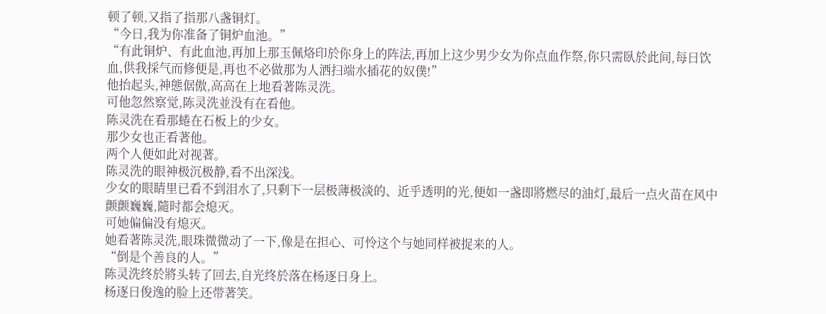顿了顿,又指了指那八盏铜灯。
“今日,我为你准备了铜炉血池。”
“有此铜炉、有此血池,再加上那玉佩烙印於你身上的阵法,再加上这少男少女为你点血作祭,你只需臥於此间,每日饮血,供我採气而修便是,再也不必做那为人洒扫端水插花的奴僕!”
他抬起头,神態倨傲,高高在上地看著陈灵洗。
可他忽然察觉,陈灵洗並没有在看他。
陈灵洗在看那蜷在石板上的少女。
那少女也正看著他。
两个人便如此对视著。
陈灵洗的眼神极沉极静,看不出深浅。
少女的眼睛里已看不到泪水了,只剩下一层极薄极淡的、近乎透明的光,便如一盏即將燃尽的油灯,最后一点火苗在风中颤颤巍巍,隨时都会熄灭。
可她偏偏没有熄灭。
她看著陈灵洗,眼珠微微动了一下,像是在担心、可怜这个与她同样被捉来的人。
“倒是个善良的人。”
陈灵洗终於將头转了回去,自光终於落在杨逐日身上。
杨逐日俊逸的脸上还带著笑。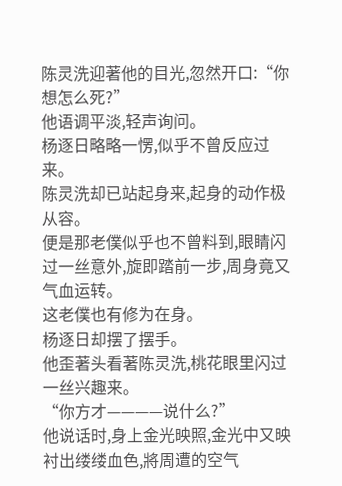陈灵洗迎著他的目光,忽然开口:“你想怎么死?”
他语调平淡,轻声询问。
杨逐日略略一愣,似乎不曾反应过来。
陈灵洗却已站起身来,起身的动作极从容。
便是那老僕似乎也不曾料到,眼睛闪过一丝意外,旋即踏前一步,周身竟又气血运转。
这老僕也有修为在身。
杨逐日却摆了摆手。
他歪著头看著陈灵洗,桃花眼里闪过一丝兴趣来。
“你方才————说什么?”
他说话时,身上金光映照,金光中又映衬出缕缕血色,將周遭的空气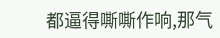都逼得嘶嘶作响,那气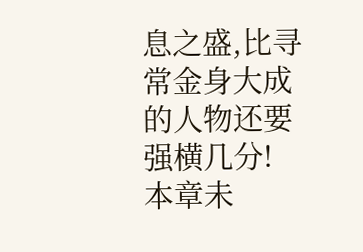息之盛,比寻常金身大成的人物还要强横几分!
本章未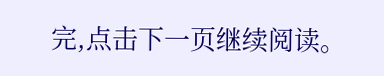完,点击下一页继续阅读。